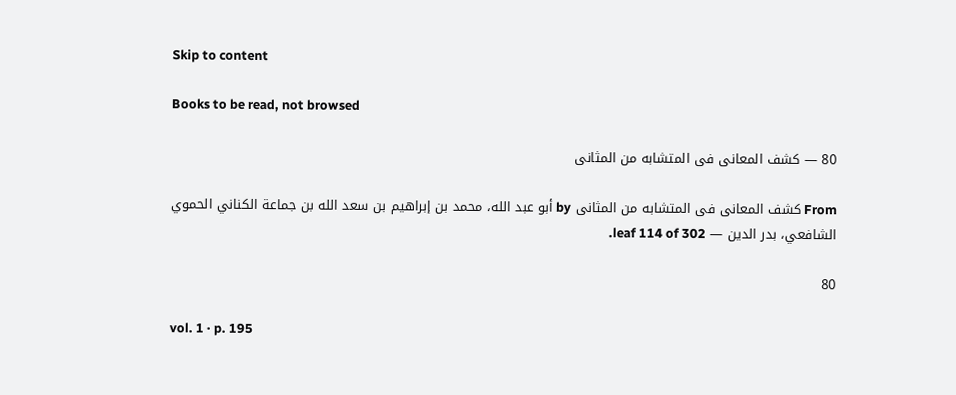Skip to content

Books to be read, not browsed

80 — كشف المعانى فى المتشابه من المثانى

From كشف المعانى فى المتشابه من المثانى by أبو عبد الله، محمد بن إبراهيم بن سعد الله بن جماعة الكناني الحموي الشافعي، بدر الدين — leaf 114 of 302.

80

vol. 1 · p. 195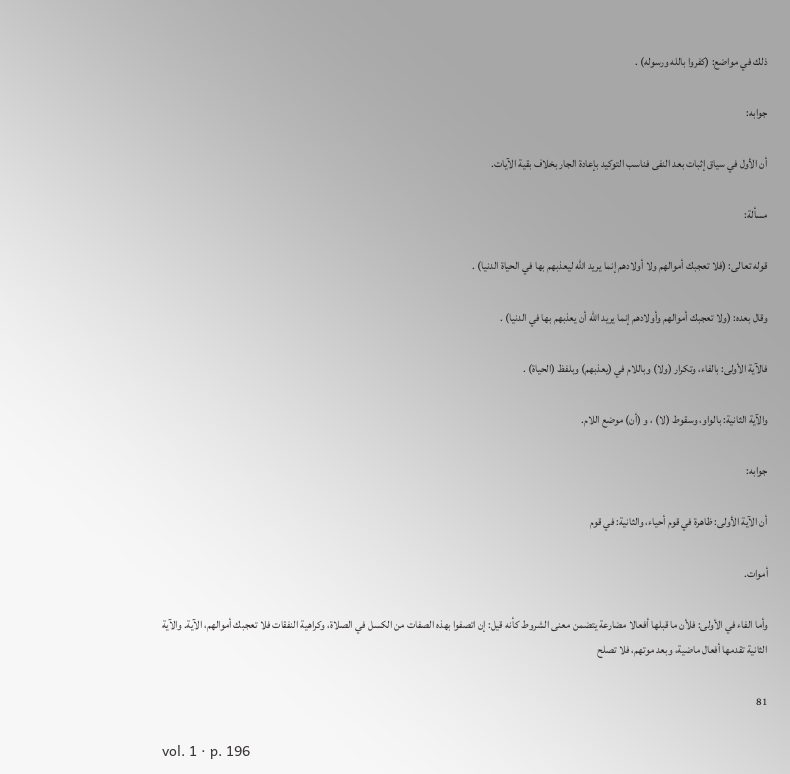ذلك في مواضع: (كفروا بالله ورسوله) .

جوابه:

أن الأول في سياق إثبات بعد النفى فناسب التوكيد بإعادة الجار بخلاف بقية الآيات.

مسألة:

قوله تعالى: (فلا تعجبك أموالهم ولا أولادهم إنما يريد الله ليعذبهم بها في الحياة الدنيا) .

وقال بعده: (ولا تعجبك أموالهم وأولادهم إنما يريد الله أن يعذبهم بها في الدنيا) .

فالآية الأولى: بالفاء، وتكرار (ولا) وباللام في (يعذبهم) وبلفظ (الحياة) .

والآية الثانية: بالواو، وسقوط (لا) ، و (أن) موضع اللام.

جوابه:

أن الآية الأولى: ظاهرة في قوم أحياء، والثانية: في قوم

أموات.

وأما الفاء في الأولى: فلأن ما قبلها أفعالا مضارعة يتضمن معنى الشروط كأنه قيل: إن اتصفوا بهذه الصفات من الكسل في الصلاة، وكراهية النفقات فلا تعجبك أموالهم، الآية. والآية الثانية تقدمها أفعال ماضية، وبعد موتهم، فلا تصلح

81

vol. 1 · p. 196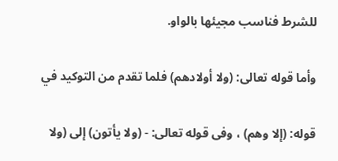للشرط فناسب مجيئها بالواو.

وأما قوله تعالى: (ولا أولادهم) فلما تقدم من التوكيد في

قوله: (إلا وهم) ، وفى قوله تعالى: - (ولا يأتون) إلى (ولا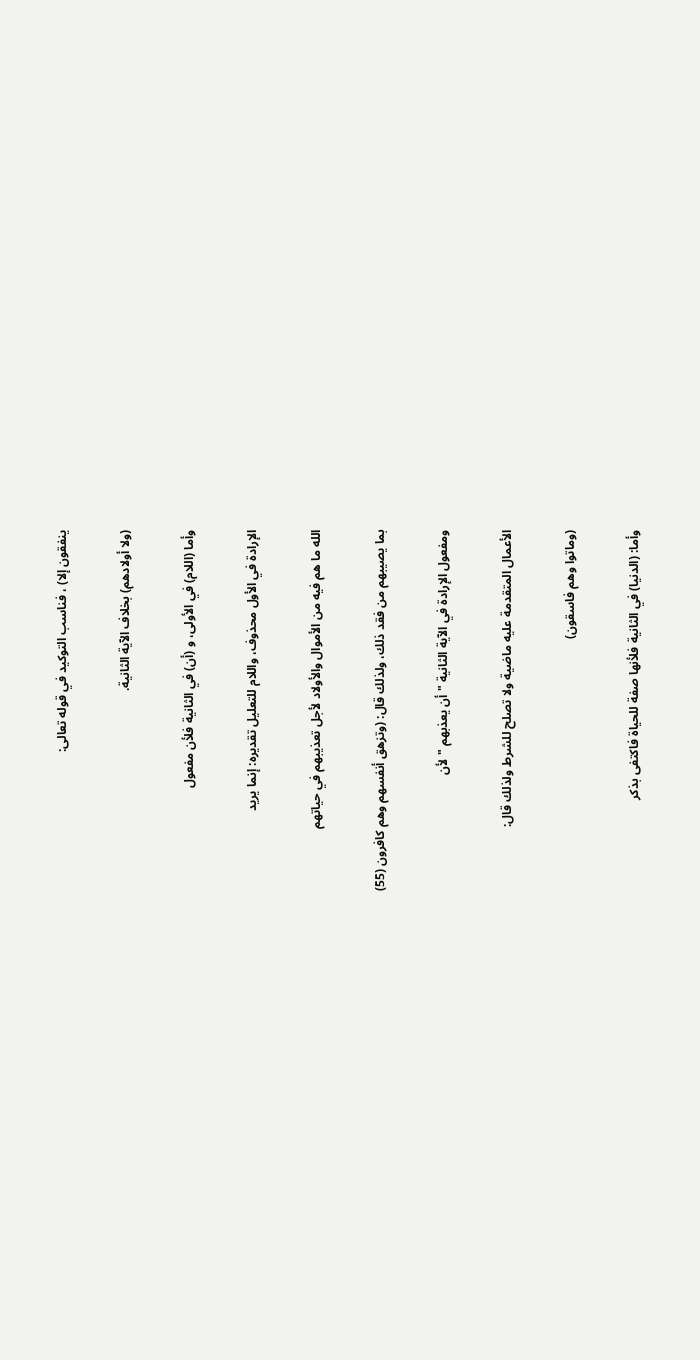ينفقون إلا) ، فناسب التوكيد في قوله تعالى:

(ولا أولادهم) بخلاف الآية الثانية.

وأما (اللام) في الأولى، و (أن) في الثانية فلأن مفعول

الإرادة في الأول محذوف، واللام للتعليل تقديره: إنما يريد

الله ما هم فيه من الأموال والأولاد لأجل تعذيبهم في حياتهم

بما يصيبهم من فقد ذلك، ولذلك قال: (وتزهق أنفسهم وهم كافرون (55)

ومفعول الإرادة في الآية الثانية " أن يعذبهم " لأن

الأعمال المتقدمة عليه ماضية ولا تصلح للشرط ولذلك قال:

(وماتوا وهم فاسقون)

وأما: (الدنيا) في الثانية فلأنها صفة للحياة فاكتفى بذكر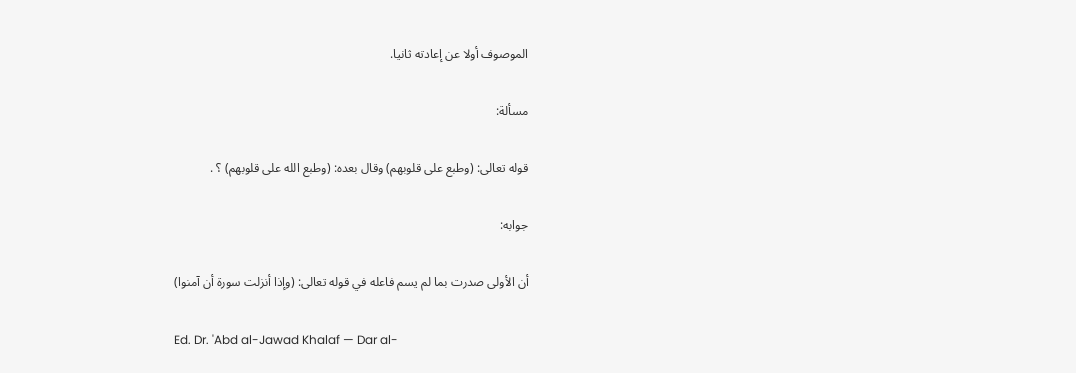الموصوف أولا عن إعادته ثانيا.

مسألة:

قوله تعالى: (وطبع على قلوبهم) وقال بعده: (وطبع الله على قلوبهم) ؟ .

جوابه:

أن الأولى صدرت بما لم يسم فاعله في قوله تعالى: (وإذا أنزلت سورة أن آمنوا)

Ed. Dr. 'Abd al-Jawad Khalaf — Dar al-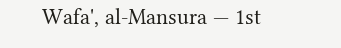Wafa', al-Mansura — 1st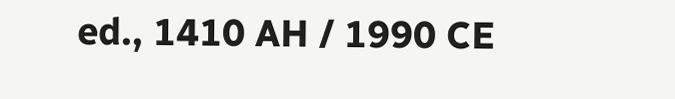ed., 1410 AH / 1990 CE